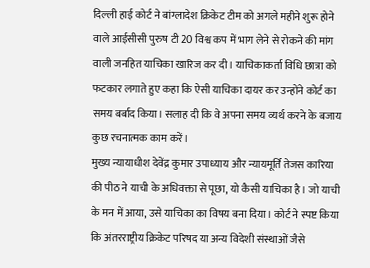दिल्ली हाई कोर्ट ने बांग्लादेश क्रिकेट टीम को अगले महीने शुरू होने वाले आईसीसी पुरुष टी 20 विश्व कप में भाग लेने से रोकने की मांग वाली जनहित याचिका खारिज कर दी। याचिकाकर्ता विधि छात्रा को फटकार लगाते हुए कहा कि ऐसी याचिका दायर कर उन्होंने कोर्ट का समय बर्बाद किया। सलाह दी कि वे अपना समय व्यर्थ करने के बजाय कुछ रचनात्मक काम करें।
मुख्य न्यायाधीश देवेंद्र कुमार उपाध्याय और न्यायमूर्ति तेजस कारिया की पीठ ने याची के अधिवक्ता से पूछा, यो कैसी याचिका है। जो याची के मन में आया, उसे याचिका का विषय बना दिया। कोर्ट ने स्पष्ट किया कि अंतरराष्ट्रीय क्रिकेट परिषद या अन्य विदेशी संस्थाओं जैसे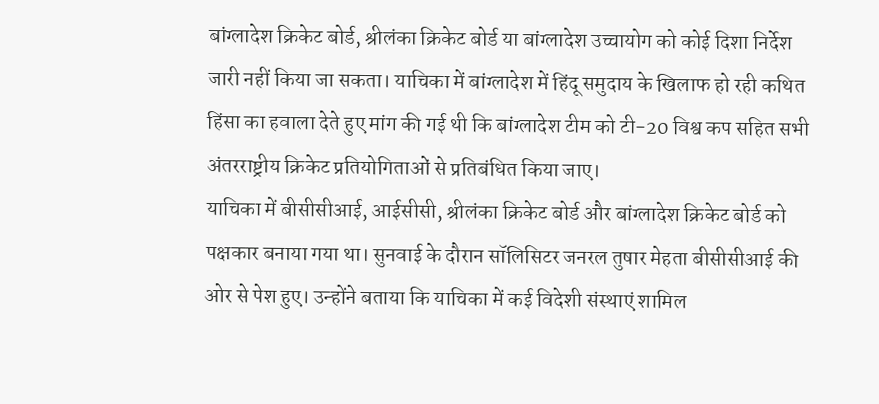बांग्लादेश क्रिकेट बोर्ड, श्रीलंका क्रिकेट बोर्ड या बांग्लादेश उच्चायोग को कोई दिशा निर्देश जारी नहीं किया जा सकता। याचिका में बांग्लादेश में हिंदू समुदाय के खिलाफ हो रही कथित हिंसा का हवाला देते हुए मांग की गई थी कि बांग्लादेश टीम को टी-20 विश्व कप सहित सभी अंतरराष्ट्रीय क्रिकेट प्रतियोगिताओं से प्रतिबंधित किया जाए।
याचिका में बीसीसीआई, आईसीसी, श्रीलंका क्रिकेट बोर्ड और बांग्लादेश क्रिकेट बोर्ड को पक्षकार बनाया गया था। सुनवाई के दौरान सॉलिसिटर जनरल तुषार मेहता बीसीसीआई की ओर से पेश हुए। उन्होंने बताया कि याचिका में कई विदेशी संस्थाएं शामिल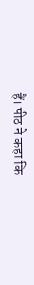हैं। पीठ ने कहा कि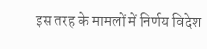इस तरह के मामलों में निर्णय विदेश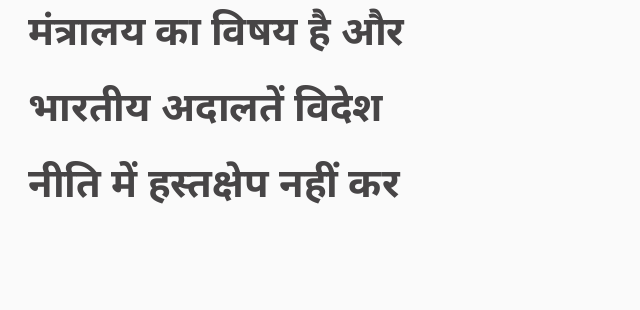मंत्रालय का विषय है और भारतीय अदालतें विदेश नीति में हस्तक्षेप नहीं कर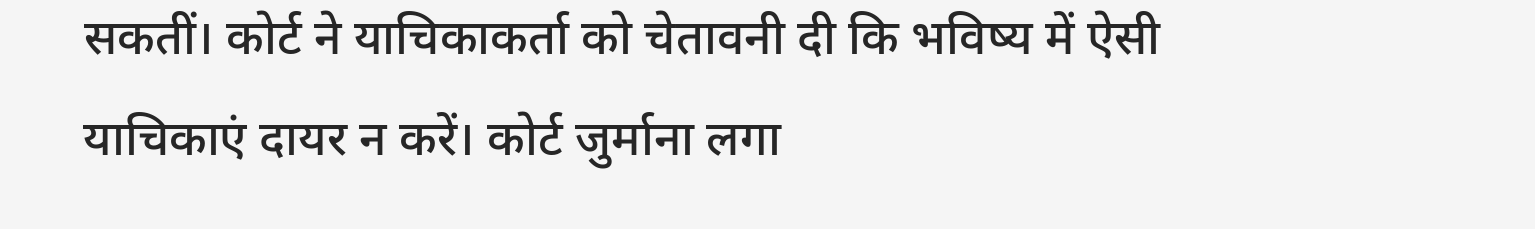सकतीं। कोर्ट ने याचिकाकर्ता को चेतावनी दी कि भविष्य में ऐसी याचिकाएं दायर न करें। कोर्ट जुर्माना लगा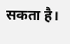सकता है।